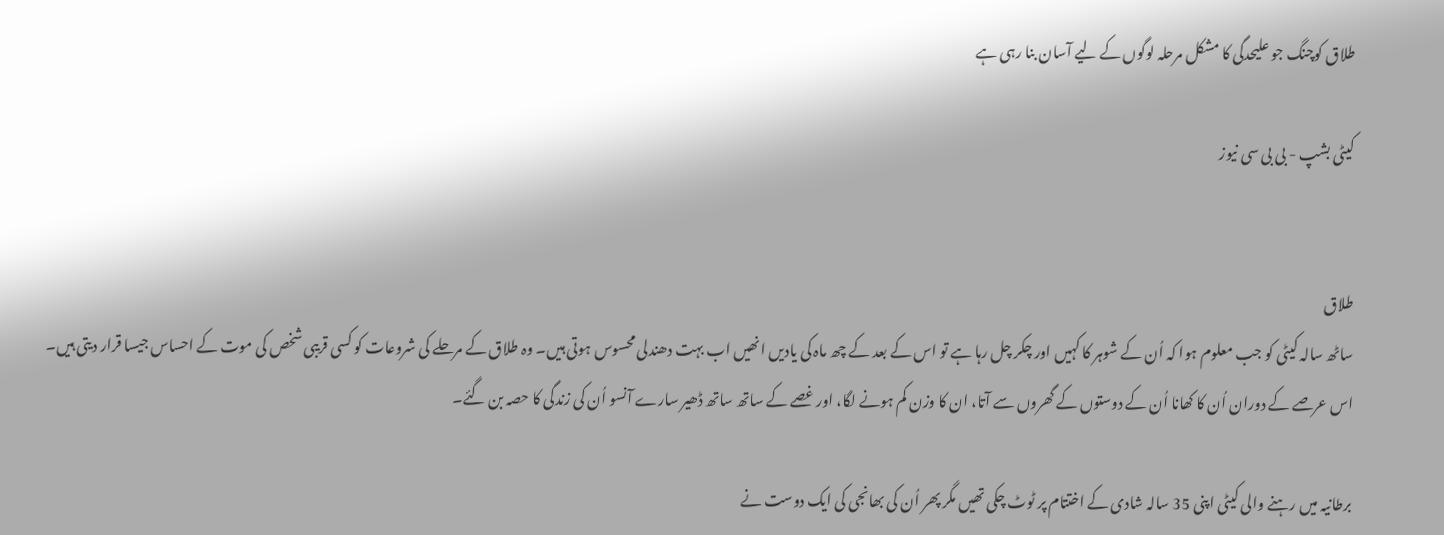طلاق کوچنگ جو علیحدگی کا مشکل مرحلہ لوگوں کے لیے آسان بنا رہی ہے

کیٹی بشپ - بی بی سی نیوز


طلاق
ساٹھ سالہ کیٹی کو جب معلوم ہوا کہ اُن کے شوہر کا کہیں اور چکر چل رہا ہے تو اس کے بعد کے چھ ماہ کی یادیں انھیں اب بہت دھندلی محسوس ہوتی ہیں۔ وہ طلاق کے مرحلے کی شروعات کو کسی قریبی شخص کی موت کے احساس جیسا قرار دیتی ہیں۔ اس عرصے کے دوران اُن کا کھانا اُن کے دوستوں کے گھروں سے آتا، ان کا وزن کم ہونے لگا، اور غصے کے ساتھ ساتھ ڈھیر سارے آنسو اُن کی زندگی کا حصہ بن گئے۔

برطانیہ میں رہنے والی کیٹی اپنی 35 سالہ شادی کے اختتام پر ٹوٹ چکی تھیں مگر پھر اُن کی بھانجی کی ایک دوست نے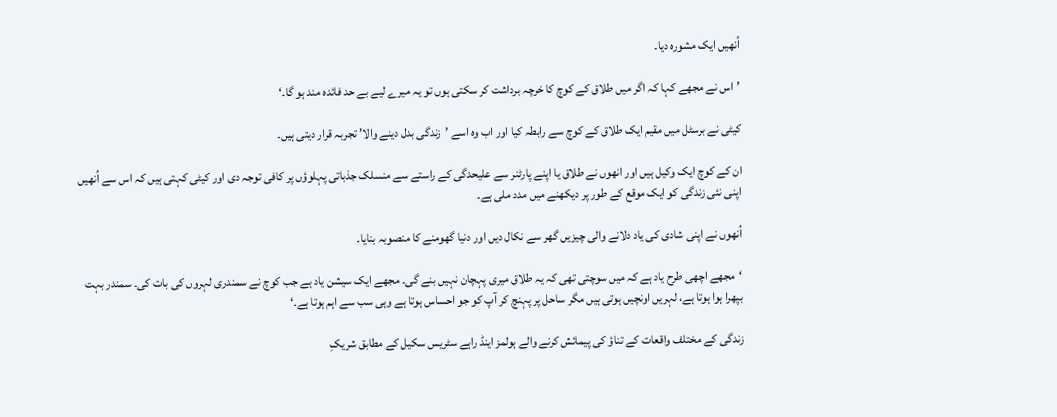اُنھیں ایک مشورہ دیا۔

’اس نے مجھے کہا کہ اگر میں طلاق کے کوچ کا خرچہ برداشت کر سکتی ہوں تو یہ میرے لیے بے حد فائدہ مند ہو گا۔‘

کیٹی نے برسٹل میں مقیم ایک طلاق کے کوچ سے رابطہ کیا اور اب وہ اسے ’زندگی بدل دینے والا’ تجربہ قرار دیتی ہیں۔

ان کے کوچ ایک وکیل ہیں اور انھوں نے طلاق یا اپنے پارٹنر سے علیحدگی کے راستے سے منسلک جذباتی پہلوؤں پر کافی توجہ دی اور کیٹی کہتی ہیں کہ اس سے اُنھیں اپنی نئی زندگی کو ایک موقع کے طور پر دیکھنے میں مدد ملی ہے۔

اُنھوں نے اپنی شادی کی یاد دلانے والی چیزیں گھر سے نکال دیں اور دنیا گھومنے کا منصوبہ بنایا۔

‘مجھے اچھی طرح یاد ہے کہ میں سوچتی تھی کہ یہ طلاق میری پہچان نہیں بنے گی۔ مجھے ایک سیشن یاد ہے جب کوچ نے سمندری لہروں کی بات کی۔ سمندر بہت بپھرا ہوا ہوتا ہے، لہریں اونچیں ہوتی ہیں مگر ساحل پر پہنچ کر آپ کو جو احساس ہوتا ہے وہی سب سے اہم ہوتا ہے۔‘

زندگی کے مختلف واقعات کے تناؤ کی پیمائش کرنے والے ہولمز اینڈ راہے سٹریس سکیل کے مطابق شریکِ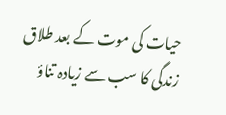حیات کی موت کے بعد طلاق زندگی کا سب سے زیادہ تناؤ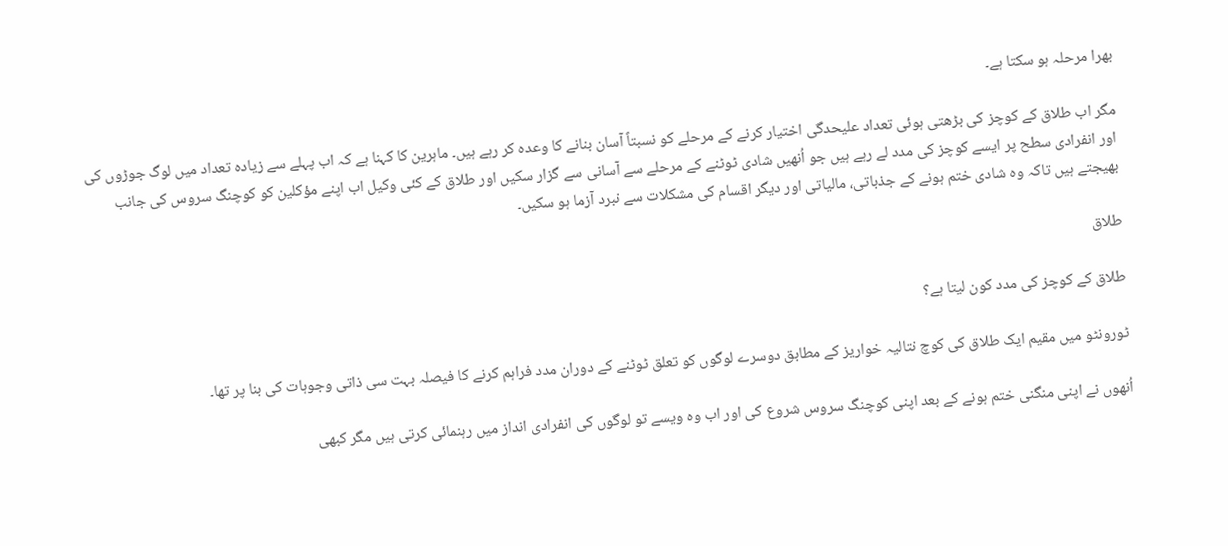بھرا مرحلہ ہو سکتا ہے۔

مگر اب طلاق کے کوچز کی بڑھتی ہوئی تعداد علیحدگی اختیار کرنے کے مرحلے کو نسبتاً آسان بنانے کا وعدہ کر رہے ہیں۔ ماہرین کا کہنا ہے کہ اب پہلے سے زیادہ تعداد میں لوگ جوڑوں کی اور انفرادی سطح پر ایسے کوچز کی مدد لے رہے ہیں جو اُنھیں شادی ٹوٹنے کے مرحلے سے آسانی سے گزار سکیں اور طلاق کے کئی وکیل اب اپنے مؤکلین کو کوچنگ سروس کی جانب بھیجتے ہیں تاکہ وہ شادی ختم ہونے کے جذباتی، مالیاتی اور دیگر اقسام کی مشکلات سے نبرد آزما ہو سکیں۔

طلاق

طلاق کے کوچز کی مدد کون لیتا ہے؟

ٹورونٹو میں مقیم ایک طلاق کی کوچ نتالیہ خواریز کے مطابق دوسرے لوگوں کو تعلق ٹوٹنے کے دوران مدد فراہم کرنے کا فیصلہ بہت سی ذاتی وجوہات کی بنا پر تھا۔

اُنھوں نے اپنی منگنی ختم ہونے کے بعد اپنی کوچنگ سروس شروع کی اور اب وہ ویسے تو لوگوں کی انفرادی انداز میں رہنمائی کرتی ہیں مگر کبھی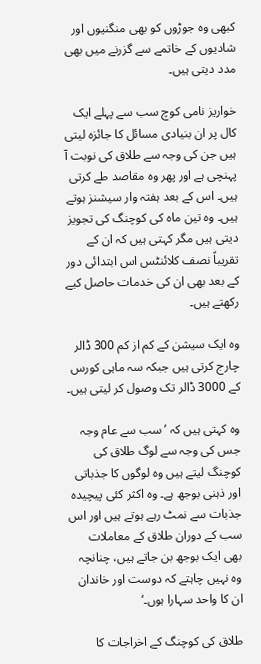کبھی وہ جوڑوں کو بھی منگنیوں اور شادیوں کے خاتمے سے گزرنے میں بھی مدد دیتی ہیں۔

خواریز نامی کوچ سب سے پہلے ایک کال پر ان بنیادی مسائل کا جائزہ لیتی ہیں جن کی وجہ سے طلاق کی نوبت آ پہنچی ہے اور پھر وہ مقاصد طے کرتی ہیں۔ اس کے بعد ہفتہ وار سیشنز ہوتے ہیں۔ وہ تین ماہ کی کوچنگ کی تجویز دیتی ہیں مگر کہتی ہیں کہ ان کے تقریباً نصف کلائنٹس اس ابتدائی دور کے بعد بھی ان کی خدمات حاصل کیے رکھتے ہیں۔

وہ ایک سیشن کے کم از کم 300 ڈالر چارج کرتی ہیں جبکہ سہ ماہی کورس کے 3000 ڈالر تک وصول کر لیتی ہیں۔

وہ کہتی ہیں کہ ’سب سے عام وجہ جس کی وجہ سے لوگ طلاق کی کوچنگ لیتے ہیں وہ لوگوں کا جذباتی اور ذہنی بوجھ ہے۔ وہ اکثر کئی پیچیدہ جذبات سے نمٹ رہے ہوتے ہیں اور اس سب کے دوران طلاق کے معاملات بھی ایک بوجھ بن جاتے ہیں، چنانچہ وہ نہیں چاہتے کہ دوست اور خاندان ان کا واحد سہارا ہوں۔‘

طلاق کی کوچنگ کے اخراجات کا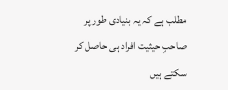مطلب ہے کہ یہ بنیادی طور پر صاحبِ حیثیت افراد ہی حاصل کر سکتے ہیں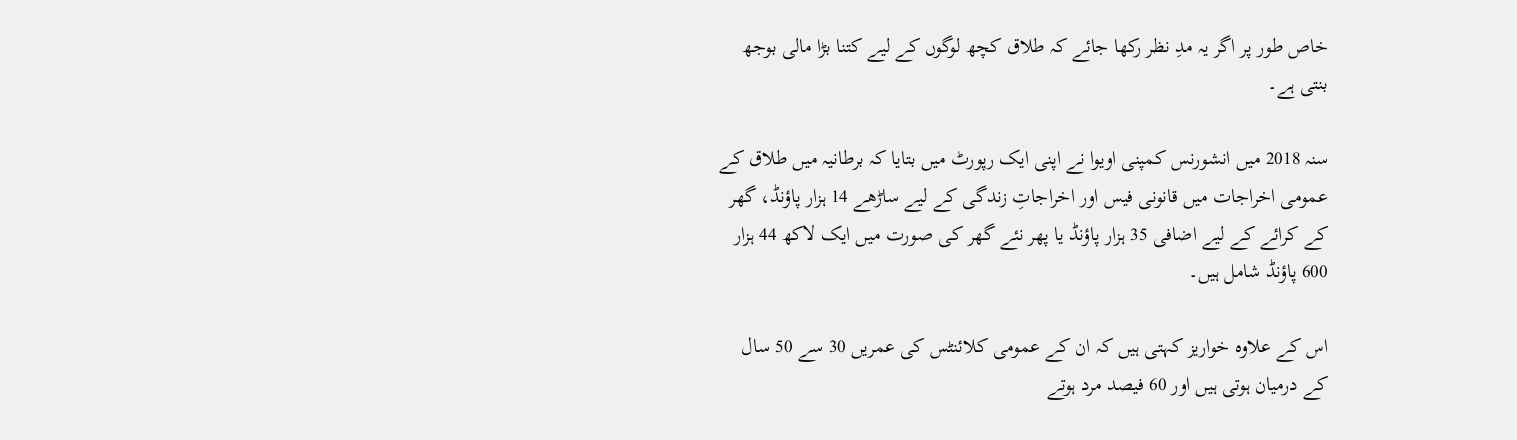خاص طور پر اگر یہ مدِ نظر رکھا جائے کہ طلاق کچھ لوگوں کے لیے کتنا بڑا مالی بوجھ بنتی ہے۔

سنہ 2018 میں انشورنس کمپنی اویوا نے اپنی ایک رپورٹ میں بتایا کہ برطانیہ میں طلاق کے عمومی اخراجات میں قانونی فیس اور اخراجاتِ زندگی کے لیے ساڑھے 14 ہزار پاؤنڈ، گھر کے کرائے کے لیے اضافی 35 ہزار پاؤنڈ یا پھر نئے گھر کی صورت میں ایک لاکھ 44 ہزار 600 پاؤنڈ شامل ہیں۔

اس کے علاوہ خواریز کہتی ہیں کہ ان کے عمومی کلائنٹس کی عمریں 30 سے 50 سال کے درمیان ہوتی ہیں اور 60 فیصد مرد ہوتے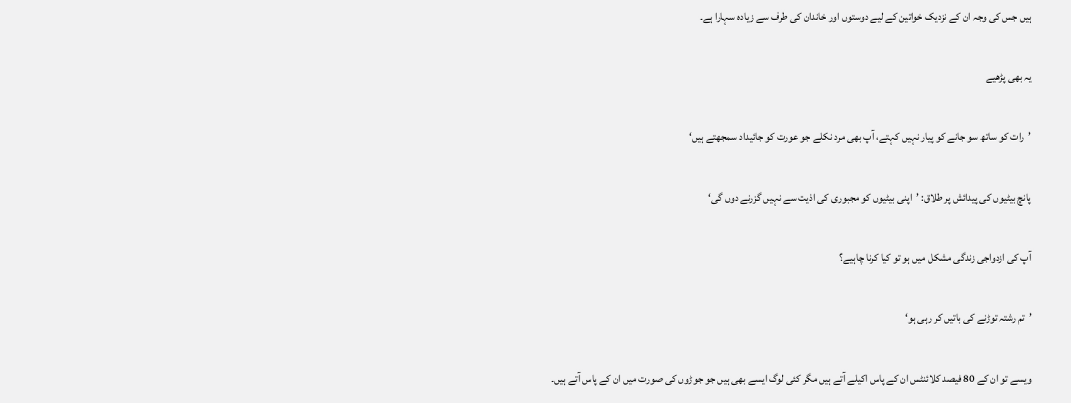ہیں جس کی وجہ ان کے نزدیک خواتین کے لیے دوستوں اور خاندان کی طرف سے زیادہ سہارا ہے۔

یہ بھی پڑھیے

’رات کو ساتھ سو جانے کو پیار نہیں کہتے، آپ بھی مرد نکلے جو عورت کو جائیداد سمجھتے ہیں‘

پانچ بیٹیوں کی پیدائش پر طلاق: ’اپنی بیٹیوں کو مجبوری کی اذیت سے نہیں گزرنے دوں گی‘

آپ کی ازدواجی زندگی مشکل میں ہو تو کیا کرنا چاہیے؟

’تم رشتہ توڑنے کی باتیں کر رہی ہو‘

ویسے تو ان کے 80 فیصد کلائنٹس ان کے پاس اکیلے آتے ہیں مگر کئی لوگ ایسے بھی ہیں جو جوڑوں کی صورت میں ان کے پاس آتے ہیں۔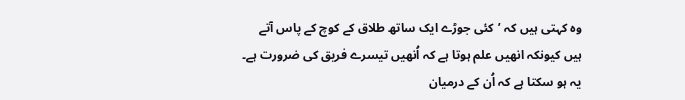وہ کہتی ہیں کہ ’کئی جوڑے ایک ساتھ طلاق کے کوچ کے پاس آتے ہیں کیونکہ انھیں علم ہوتا ہے کہ اُنھیں تیسرے فریق کی ضرورت ہے۔ یہ ہو سکتا ہے کہ اُن کے درمیان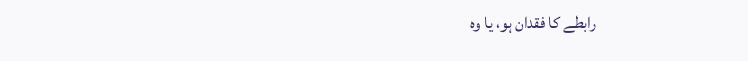رابطے کا فقدان ہو، یا وہ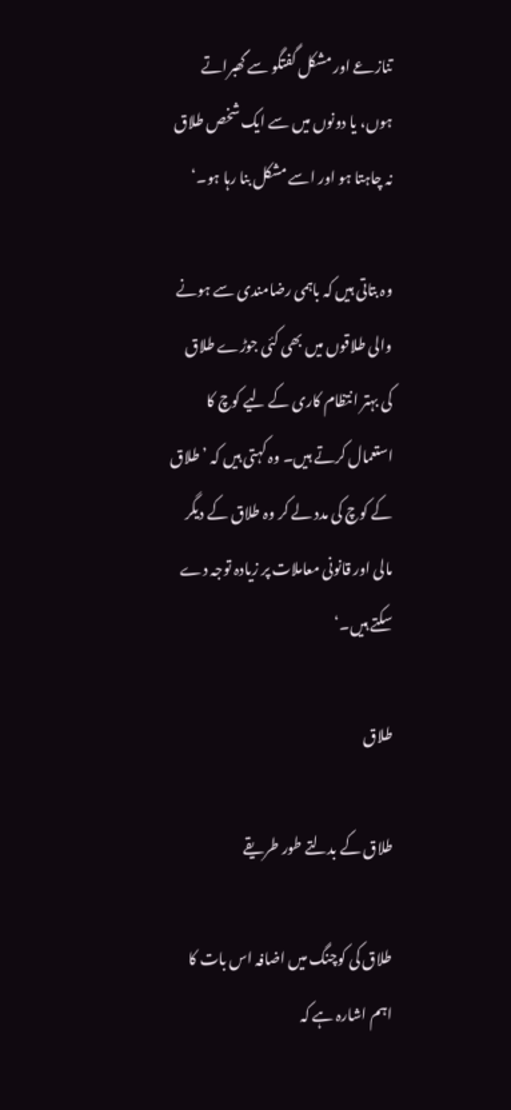تنازعے اور مشکل گفتگو سے گھبراتے ہوں، یا دونوں میں سے ایک شخص طلاق نہ چاہتا ہو اور اسے مشکل بنا رہا ہو۔‘

وہ بتاتی ہیں کہ باہمی رضامندی سے ہونے والی طلاقوں میں بھی کئی جوڑے طلاق کی بہتر انتظام کاری کے لیے کوچ کا استعمال کرتے ہیں۔ وہ کہتی ہیں کہ ’طلاق کے کوچ کی مدد لے کر وہ طلاق کے دیگر مالی اور قانونی معاملات پر زیادہ توجہ دے سکتے ہیں۔‘

طلاق

طلاق کے بدلتے طور طریقے

طلاق کی کوچنگ میں اضافہ اس بات کا اہم اشارہ ہے کہ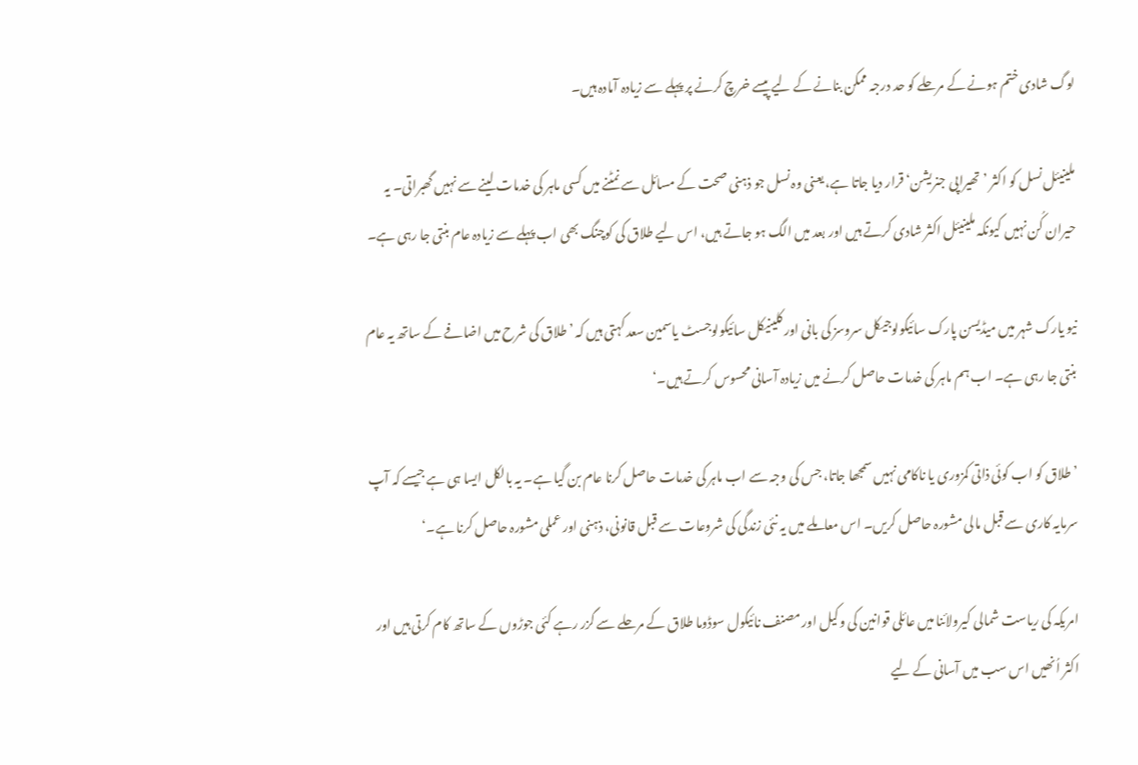لوگ شادی ختم ہونے کے مرحلے کو حد درجہ ممکن بنانے کے لیے پیسے خرچ کرنے پر پہلے سے زیادہ آمادہ ہیں۔

ملینیئل نسل کو اکثر ’تھیراپی جنریشن‘ قرار دیا جاتا ہے، یعنی وہ نسل جو ذہنی صحت کے مسائل سے نمٹنے میں کسی ماہر کی خدمات لینے سے نہیں گھبراتی۔ یہ حیران کُن نہیں کیونکہ ملینیئل اکثر شادی کرتے ہیں اور بعد میں الگ ہو جاتے ہیں، اس لیے طلاق کی کوچنگ بھی اب پہلے سے زیادہ عام بنتی جا رہی ہے۔

نیو یارک شہر میں میڈیسن پارک سائیکولوجیکل سروسز کی بانی اور کلینیکل سائیکولوجسٹ یاسمین سعد کہتی ہیں کہ ’طلاق کی شرح میں اضافے کے ساتھ یہ عام بنتی جا رہی ہے۔ اب ہم ماہر کی خدمات حاصل کرنے میں زیادہ آسانی محسوس کرتے ہیں۔‘

’طلاق کو اب کوئی ذاتی کمزوری یا ناکامی نہیں سمجھا جاتا، جس کی وجہ سے اب ماہر کی خدمات حاصل کرنا عام بن گیا ہے۔ یہ بالکل ایسا ہی ہے جیسے کہ آپ سرمایہ کاری سے قبل مالی مشورہ حاصل کریں۔ اس معاملے میں یہ نئی زندگی کی شروعات سے قبل قانونی، ذہنی اور عملی مشورہ حاصل کرنا ہے۔‘

امریکہ کی ریاست شمالی کیرولائنا میں عائلی قوانین کی وکیل اور مصنف نائیکول سوڈوما طلاق کے مرحلے سے گزر رہے کئی جوڑوں کے ساتھ کام کرتی ہیں اور اکثر اُنھیں اس سب میں آسانی کے لیے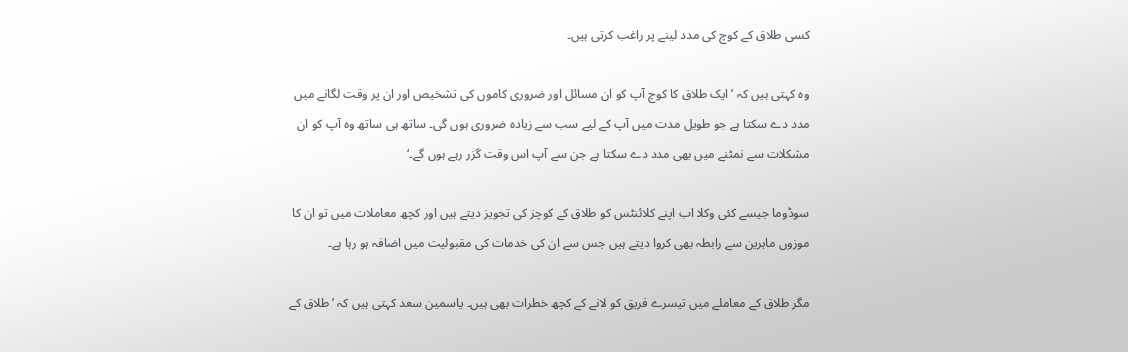کسی طلاق کے کوچ کی مدد لینے پر راغب کرتی ہیں۔

وہ کہتی ہیں کہ ’ایک طلاق کا کوچ آپ کو ان مسائل اور ضروری کاموں کی تشخیص اور ان پر وقت لگانے میں مدد دے سکتا ہے جو طویل مدت میں آپ کے لیے سب سے زیادہ ضروری ہوں گی۔ ساتھ ہی ساتھ وہ آپ کو ان مشکلات سے نمٹنے میں بھی مدد دے سکتا ہے جن سے آپ اس وقت گزر رہے ہوں گے۔‘

سوڈوما جیسے کئی وکلا اب اپنے کلائنٹس کو طلاق کے کوچز کی تجویز دیتے ہیں اور کچھ معاملات میں تو ان کا موزوں ماہرین سے رابطہ بھی کروا دیتے ہیں جس سے ان کی خدمات کی مقبولیت میں اضافہ ہو رہا ہے۔

مگر طلاق کے معاملے میں تیسرے فریق کو لانے کے کچھ خطرات بھی ہیں۔ یاسمین سعد کہتی ہیں کہ ’طلاق کے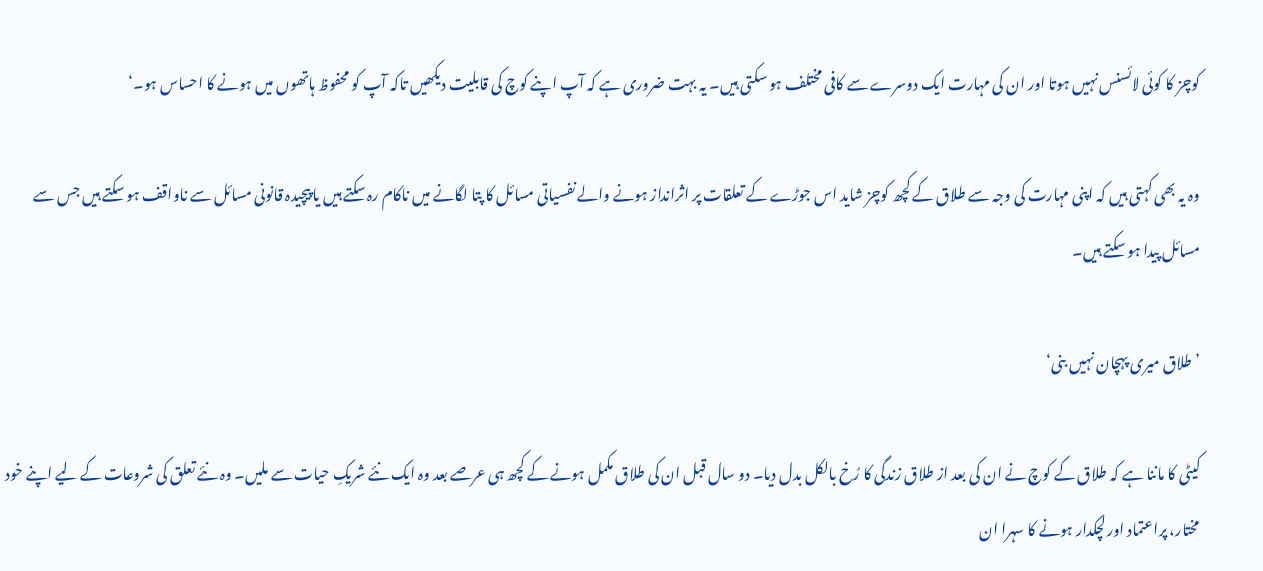کوچز کا کوئی لائسنس نہیں ہوتا اور ان کی مہارت ایک دوسرے سے کافی مختلف ہو سکتی ہیں۔ یہ بہت ضروری ہے کہ آپ اپنے کوچ کی قابلیت دیکھیں تاکہ آپ کو محفوظ ہاتھوں میں ہونے کا احساس ہو۔‘

وہ یہ بھی کہتی ہیں کہ اپنی مہارت کی وجہ سے طلاق کے کچھ کوچز شاید اس جوڑے کے تعلقات پر اثرانداز ہونے والے نفسیاتی مسائل کا پتا لگانے میں ناکام رہ سکتے ہیں یا پیچیدہ قانونی مسائل سے ناواقف ہو سکتے ہیں جس سے مسائل پیدا ہو سکتے ہیں۔

’طلاق میری پہچان نہیں بنی‘

کیٹی کا ماننا ہے کہ طلاق کے کوچ نے ان کی بعد از طلاق زندگی کا رُخ بالکل بدل دیا۔ دو سال قبل ان کی طلاق مکمل ہونے کے کچھ ہی عرصے بعد وہ ایک نئے شریکِ حیات سے ملیں۔ وہ نئے تعلق کی شروعات کے لیے اپنے خود مختار، پراعتماد اور لچکدار ہونے کا سہرا ان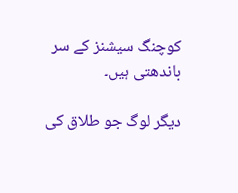کوچنگ سیشنز کے سر باندھتی ہیں۔

دیگر لوگ جو طلاق کی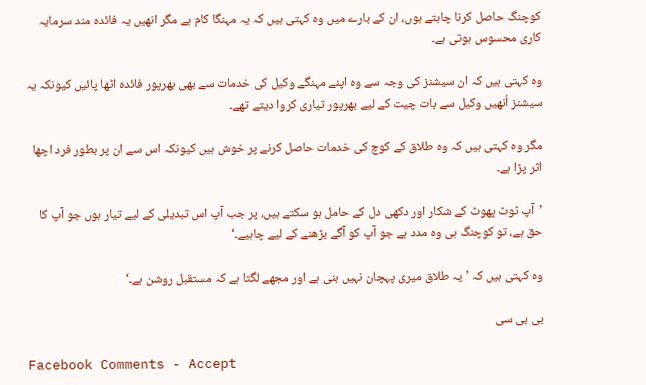کوچنگ حاصل کرنا چاہتے ہوں، ان کے بارے میں وہ کہتی ہیں کہ یہ مہنگا کام ہے مگر انھیں یہ فائدہ مند سرمایہ کاری محسوس ہوتی ہے۔

وہ کہتی ہیں کہ ان سیشنز کی وجہ سے وہ اپنے مہنگے وکیل کی خدمات سے بھی بھرپور فائدہ اٹھا پائیں کیونکہ یہ سیشنز اُنھیں وکیل سے بات چیت کے لیے بھرپور تیاری کروا دیتے تھے۔

مگر وہ کہتی ہیں کہ وہ طلاق کے کوچ کی خدمات حاصل کرنے پر خوش ہیں کیونکہ اس سے ان پر بطور فرد اچھا اثر پڑا ہے۔

’آپ ٹوٹ پھوٹ کے شکار اور دکھی دل کے حامل ہو سکتے ہیں، پر جب آپ اس تبدیلی کے لیے تیار ہوں جو آپ کا حق ہے، تو کوچنگ ہی وہ مدد ہے جو آپ کو آگے بڑھنے کے لیے چاہیے۔‘

وہ کہتی ہیں کہ ’یہ طلاق میری پہچان نہیں بنی ہے اور مجھے لگتا ہے کہ مستقبل روشن ہے۔‘

بی بی سی

Facebook Comments - Accept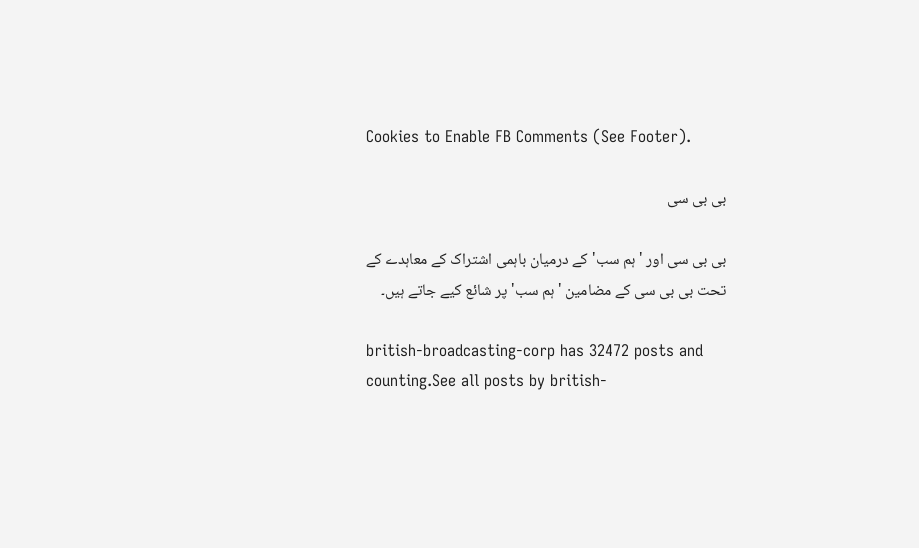Cookies to Enable FB Comments (See Footer).

بی بی سی

بی بی سی اور 'ہم سب' کے درمیان باہمی اشتراک کے معاہدے کے تحت بی بی سی کے مضامین 'ہم سب' پر شائع کیے جاتے ہیں۔

british-broadcasting-corp has 32472 posts and counting.See all posts by british-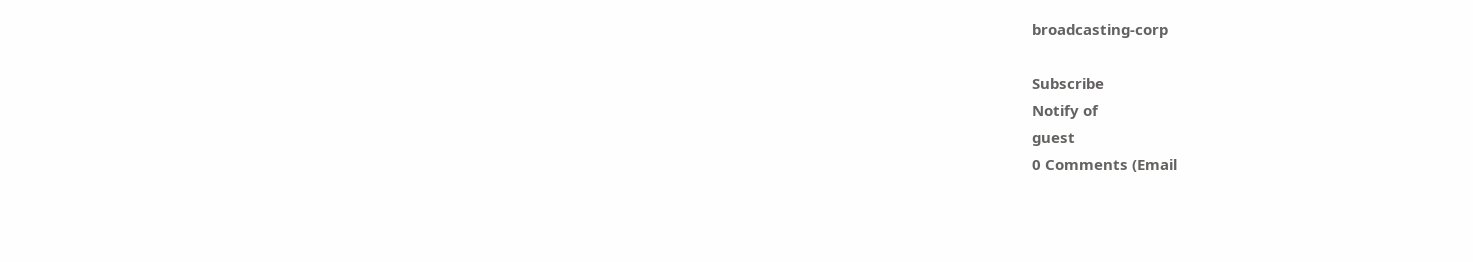broadcasting-corp

Subscribe
Notify of
guest
0 Comments (Email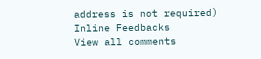address is not required)
Inline Feedbacks
View all comments